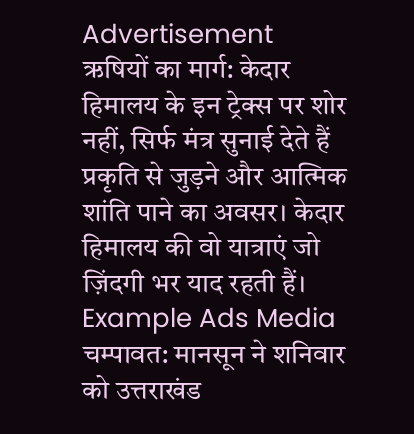Advertisement
ऋषियों का मार्ग: केदार हिमालय के इन ट्रेक्स पर शोर नहीं, सिर्फ मंत्र सुनाई देते हैं
प्रकृति से जुड़ने और आत्मिक शांति पाने का अवसर। केदार हिमालय की वो यात्राएं जो ज़िंदगी भर याद रहती हैं।
Example Ads Media
चम्पावत: मानसून ने शनिवार को उत्तराखंड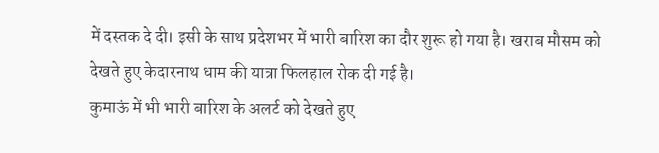में दस्तक दे दी। इसी के साथ प्रदेशभर में भारी बारिश का दौर शुरू हो गया है। खराब मौसम को देखते हुए केदारनाथ धाम की यात्रा फिलहाल रोक दी गई है।
कुमाऊं में भी भारी बारिश के अलर्ट को देखते हुए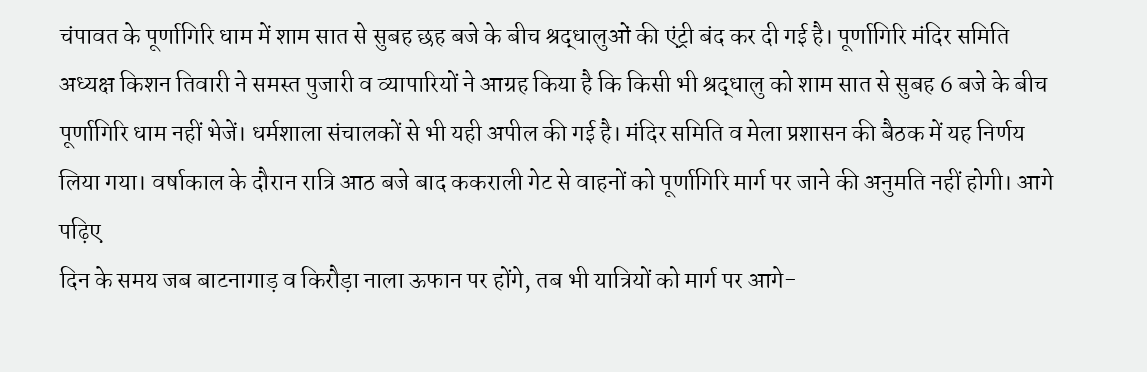चंपावत के पूर्णागिरि धाम में शाम सात से सुबह छह बजे के बीच श्रद्धालुओं की एंट्री बंद कर दी गई है। पूर्णागिरि मंदिर समिति अध्यक्ष किशन तिवारी ने समस्त पुजारी व व्यापारियों ने आग्रह किया है कि किसी भी श्रद्धालु को शाम सात से सुबह 6 बजे के बीच पूर्णागिरि धाम नहीं भेजें। धर्मशाला संचालकों से भी यही अपील की गई है। मंदिर समिति व मेला प्रशासन की बैठक में यह निर्णय लिया गया। वर्षाकाल के दौरान रात्रि आठ बजे बाद ककराली गेट से वाहनों को पूर्णागिरि मार्ग पर जाने की अनुमति नहीं होगी। आगे पढ़िए
दिन के समय जब बाटनागाड़ व किरौड़ा नाला ऊफान पर होंगे, तब भी यात्रियों को मार्ग पर आगे-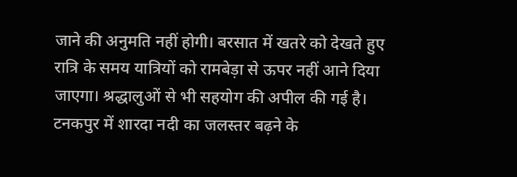जाने की अनुमति नहीं होगी। बरसात में खतरे को देखते हुए रात्रि के समय यात्रियों को रामबेड़ा से ऊपर नहीं आने दिया जाएगा। श्रद्धालुओं से भी सहयोग की अपील की गई है। टनकपुर में शारदा नदी का जलस्तर बढ़ने के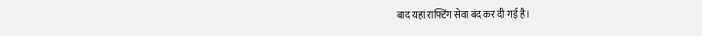बाद यहां राफ्टिंग सेवा बंद कर दी गई है।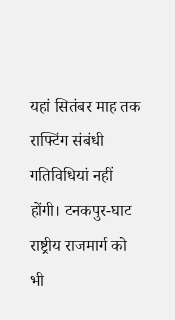यहां सितंबर माह तक राफ्टिंग संबंधी गतिविधियां नहीं होंगी। टनकपुर-घाट राष्ट्रीय राजमार्ग को भी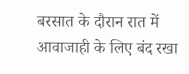बरसात के दौरान रात में आवाजाही के लिए बंद रखा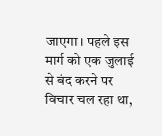जाएगा। पहले इस मार्ग को एक जुलाई से बंद करने पर विचार चल रहा था,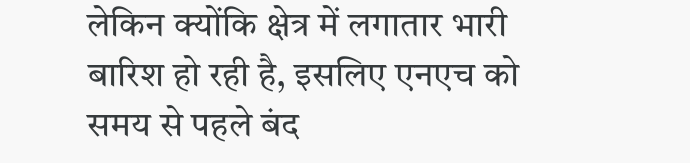लेकिन क्योंकि क्षेत्र में लगातार भारी बारिश हो रही है, इसलिए एनएच को समय से पहले बंद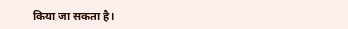किया जा सकता है।